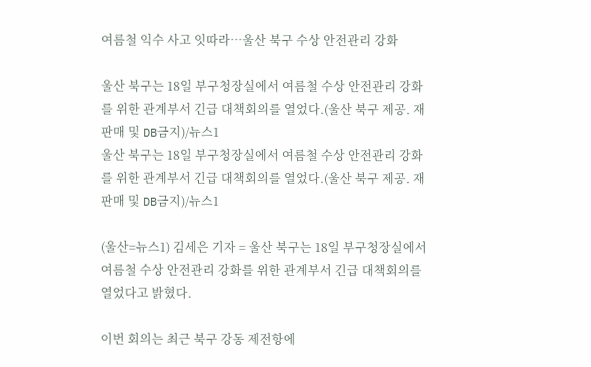여름철 익수 사고 잇따라…울산 북구 수상 안전관리 강화

울산 북구는 18일 부구청장실에서 여름철 수상 안전관리 강화를 위한 관계부서 긴급 대책회의를 열었다.(울산 북구 제공. 재판매 및 DB금지)/뉴스1
울산 북구는 18일 부구청장실에서 여름철 수상 안전관리 강화를 위한 관계부서 긴급 대책회의를 열었다.(울산 북구 제공. 재판매 및 DB금지)/뉴스1

(울산=뉴스1) 김세은 기자 = 울산 북구는 18일 부구청장실에서 여름철 수상 안전관리 강화를 위한 관계부서 긴급 대책회의를 열었다고 밝혔다.

이번 회의는 최근 북구 강동 제전항에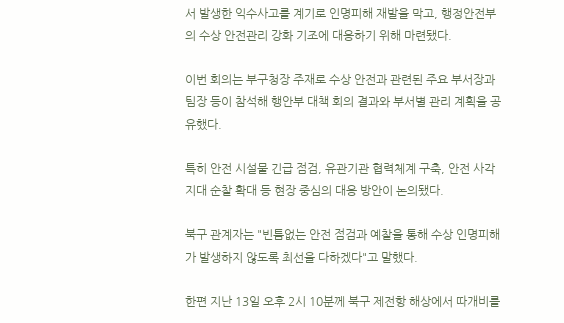서 발생한 익수사고를 계기로 인명피해 재발을 막고, 행정안전부의 수상 안전관리 강화 기조에 대응하기 위해 마련됐다.

이번 회의는 부구청장 주재로 수상 안전과 관련된 주요 부서장과 팀장 등이 참석해 행안부 대책 회의 결과와 부서별 관리 계획을 공유했다.

특히 안전 시설물 긴급 점검, 유관기관 협력체계 구축, 안전 사각지대 순찰 확대 등 현장 중심의 대응 방안이 논의됐다.

북구 관계자는 "빈틈없는 안전 점검과 예찰을 통해 수상 인명피해가 발생하지 않도록 최선을 다하겠다"고 말했다.

한편 지난 13일 오후 2시 10분께 북구 제전항 해상에서 따개비를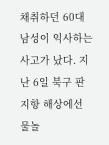채취하던 60대 남성이 익사하는 사고가 났다. 지난 6일 북구 판지항 해상에선 물놀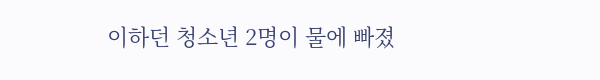이하던 청소년 2명이 물에 빠졌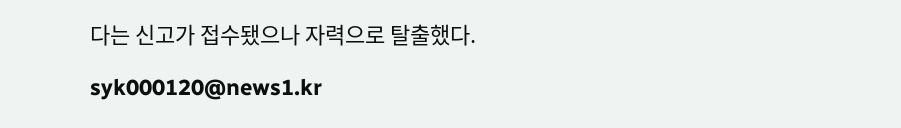다는 신고가 접수됐으나 자력으로 탈출했다.

syk000120@news1.kr